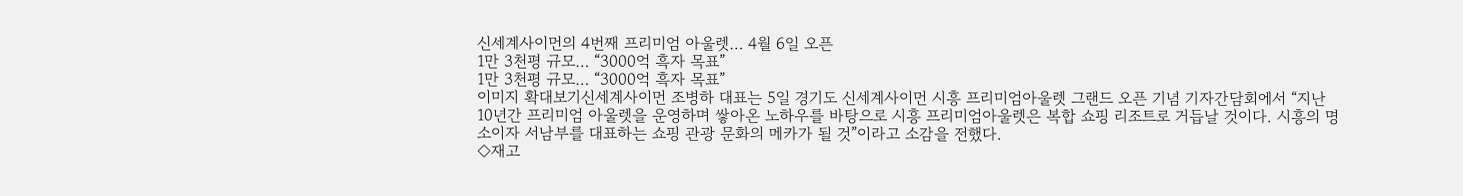신세계사이먼의 4번째 프리미엄 아울렛… 4월 6일 오픈
1만 3천평 규모… “3000억 흑자 목표”
1만 3천평 규모… “3000억 흑자 목표”
이미지 확대보기신세계사이먼 조병하 대표는 5일 경기도 신세계사이먼 시흥 프리미엄아울렛 그랜드 오픈 기념 기자간담회에서 “지난 10년간 프리미엄 아울렛을 운영하며 쌓아온 노하우를 바탕으로 시흥 프리미엄아울렛은 복합 쇼핑 리조트로 거듭날 것이다. 시흥의 명소이자 서남부를 대표하는 쇼핑 관광 문화의 메카가 될 것”이라고 소감을 전했다.
◇재고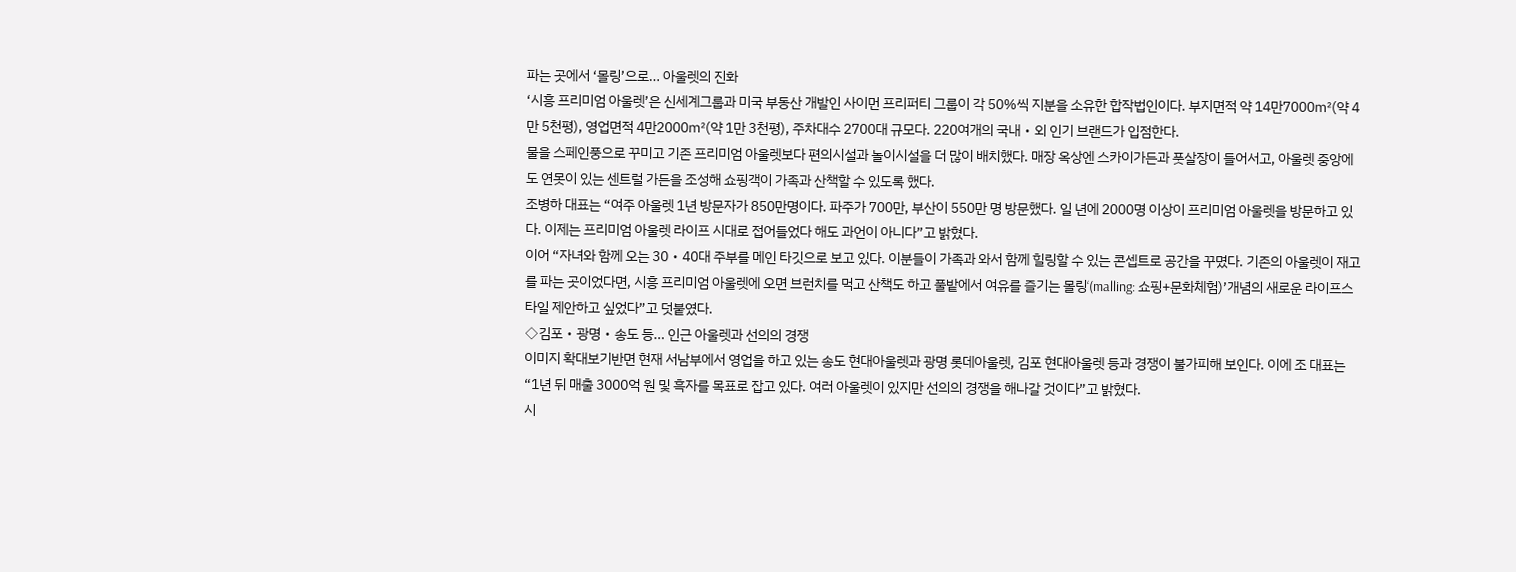파는 곳에서 ‘몰링’으로… 아울렛의 진화
‘시흥 프리미엄 아울렛’은 신세계그룹과 미국 부동산 개발인 사이먼 프리퍼티 그룹이 각 50%씩 지분을 소유한 합작법인이다. 부지면적 약 14만7000㎡(약 4만 5천평), 영업면적 4만2000㎡(약 1만 3천평), 주차대수 2700대 규모다. 220여개의 국내‧외 인기 브랜드가 입점한다.
물을 스페인풍으로 꾸미고 기존 프리미엄 아울렛보다 편의시설과 놀이시설을 더 많이 배치했다. 매장 옥상엔 스카이가든과 풋살장이 들어서고, 아울렛 중앙에도 연못이 있는 센트럴 가든을 조성해 쇼핑객이 가족과 산책할 수 있도록 했다.
조병하 대표는 “여주 아울렛 1년 방문자가 850만명이다. 파주가 700만, 부산이 550만 명 방문했다. 일 년에 2000명 이상이 프리미엄 아울렛을 방문하고 있다. 이제는 프리미엄 아울렛 라이프 시대로 접어들었다 해도 과언이 아니다”고 밝혔다.
이어 “자녀와 함께 오는 30‧40대 주부를 메인 타깃으로 보고 있다. 이분들이 가족과 와서 함께 힐링할 수 있는 콘셉트로 공간을 꾸몄다. 기존의 아울렛이 재고를 파는 곳이었다면, 시흥 프리미엄 아울렛에 오면 브런치를 먹고 산책도 하고 풀밭에서 여유를 즐기는 몰링‘(malling: 쇼핑+문화체험)’개념의 새로운 라이프스타일 제안하고 싶었다”고 덧붙였다.
◇김포‧광명‧송도 등… 인근 아울렛과 선의의 경쟁
이미지 확대보기반면 현재 서남부에서 영업을 하고 있는 송도 현대아울렛과 광명 롯데아울렛, 김포 현대아울렛 등과 경쟁이 불가피해 보인다. 이에 조 대표는 “1년 뒤 매출 3000억 원 및 흑자를 목표로 잡고 있다. 여러 아울렛이 있지만 선의의 경쟁을 해나갈 것이다”고 밝혔다.
시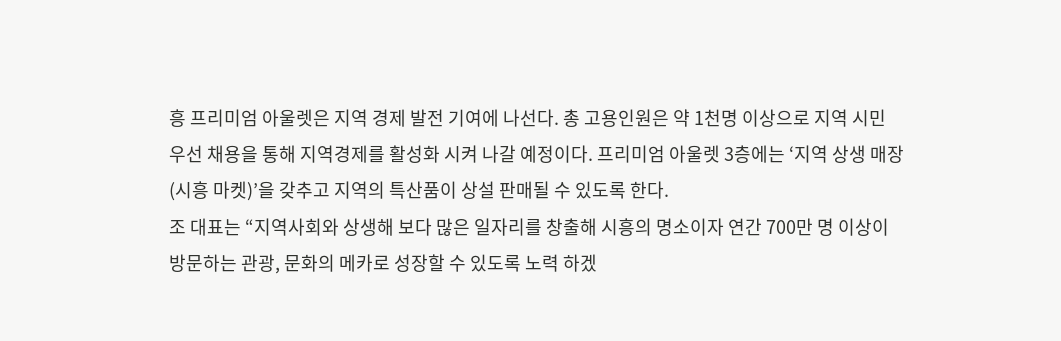흥 프리미엄 아울렛은 지역 경제 발전 기여에 나선다. 총 고용인원은 약 1천명 이상으로 지역 시민 우선 채용을 통해 지역경제를 활성화 시켜 나갈 예정이다. 프리미엄 아울렛 3층에는 ‘지역 상생 매장(시흥 마켓)’을 갖추고 지역의 특산품이 상설 판매될 수 있도록 한다.
조 대표는 “지역사회와 상생해 보다 많은 일자리를 창출해 시흥의 명소이자 연간 700만 명 이상이 방문하는 관광, 문화의 메카로 성장할 수 있도록 노력 하겠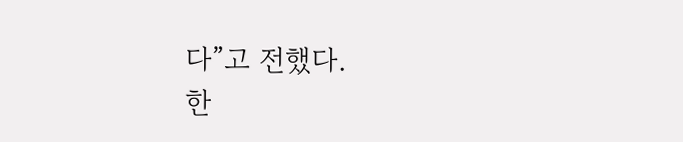다”고 전했다.
한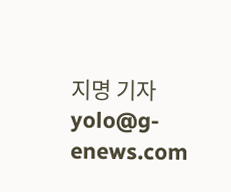지명 기자 yolo@g-enews.com